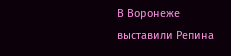В Воронеже выставили Репина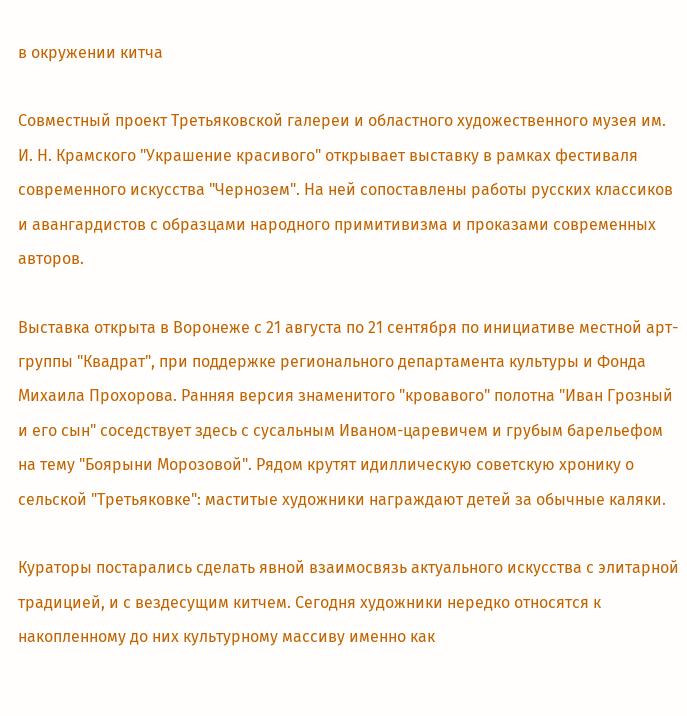в окружении китча

Совместный проект Третьяковской галереи и областного художественного музея им. И. Н. Крамского "Украшение красивого" открывает выставку в рамках фестиваля современного искусства "Чернозем". На ней сопоставлены работы русских классиков и авангардистов с образцами народного примитивизма и проказами современных авторов.

Выставка открыта в Воронеже с 21 августа по 21 сентября по инициативе местной арт-группы "Квадрат", при поддержке регионального департамента культуры и Фонда Михаила Прохорова. Ранняя версия знаменитого "кровавого" полотна "Иван Грозный и его сын" соседствует здесь с сусальным Иваном-царевичем и грубым барельефом на тему "Боярыни Морозовой". Рядом крутят идиллическую советскую хронику о сельской "Третьяковке": маститые художники награждают детей за обычные каляки.

Кураторы постарались сделать явной взаимосвязь актуального искусства с элитарной традицией, и с вездесущим китчем. Сегодня художники нередко относятся к накопленному до них культурному массиву именно как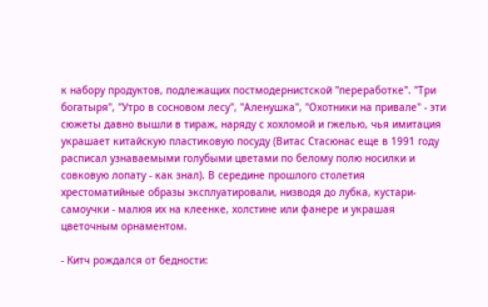к набору продуктов, подлежащих постмодернистской "переработке". "Три богатыря", "Утро в сосновом лесу", "Аленушка", "Охотники на привале" - эти сюжеты давно вышли в тираж, наряду с хохломой и гжелью, чья имитация украшает китайскую пластиковую посуду (Витас Стасюнас еще в 1991 году расписал узнаваемыми голубыми цветами по белому полю носилки и совковую лопату - как знал). В середине прошлого столетия хрестоматийные образы эксплуатировали, низводя до лубка, кустари-самоучки - малюя их на клеенке, холстине или фанере и украшая цветочным орнаментом.

- Китч рождался от бедности: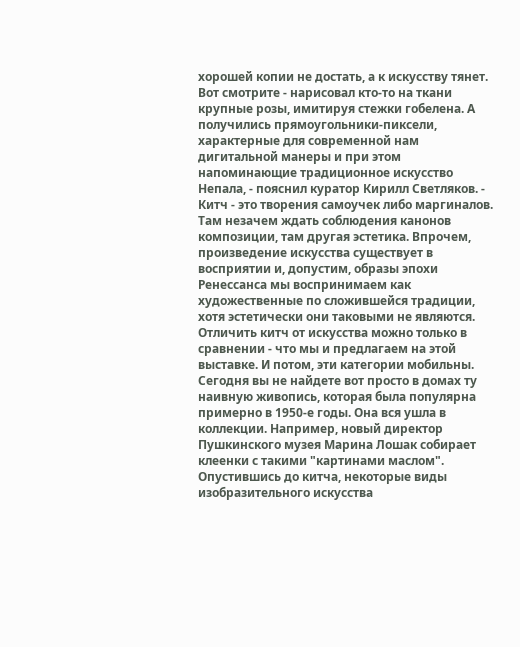хорошей копии не достать, а к искусству тянет. Вот смотрите - нарисовал кто-то на ткани крупные розы, имитируя стежки гобелена. А получились прямоугольники-пиксели, характерные для современной нам дигитальной манеры и при этом напоминающие традиционное искусство Непала, - пояснил куратор Кирилл Светляков. - Китч - это творения самоучек либо маргиналов. Там незачем ждать соблюдения канонов композиции, там другая эстетика. Впрочем, произведение искусства существует в восприятии и, допустим, образы эпохи Ренессанса мы воспринимаем как художественные по сложившейся традиции, хотя эстетически они таковыми не являются. Отличить китч от искусства можно только в сравнении - что мы и предлагаем на этой выставке. И потом, эти категории мобильны. Сегодня вы не найдете вот просто в домах ту наивную живопись, которая была популярна примерно в 1950-е годы. Она вся ушла в коллекции. Например, новый директор Пушкинского музея Марина Лошак собирает клеенки с такими "картинами маслом". Опустившись до китча, некоторые виды изобразительного искусства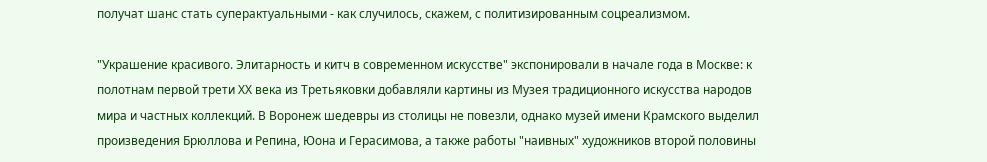получат шанс стать суперактуальными - как случилось, скажем, с политизированным соцреализмом.

"Украшение красивого. Элитарность и китч в современном искусстве" экспонировали в начале года в Москве: к полотнам первой трети ХХ века из Третьяковки добавляли картины из Музея традиционного искусства народов мира и частных коллекций. В Воронеж шедевры из столицы не повезли, однако музей имени Крамского выделил произведения Брюллова и Репина, Юона и Герасимова, а также работы "наивных" художников второй половины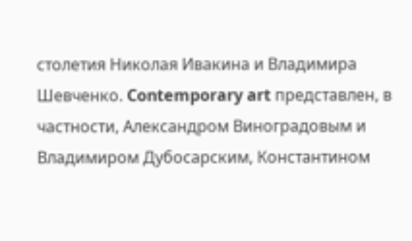столетия Николая Ивакина и Владимира Шевченко. Contemporary art представлен, в частности, Александром Виноградовым и Владимиром Дубосарским, Константином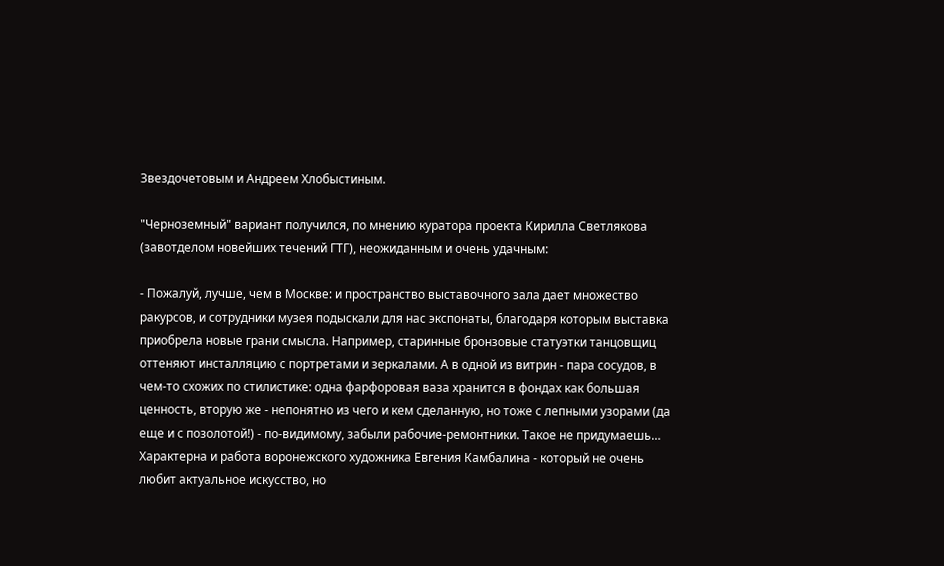Звездочетовым и Андреем Хлобыстиным.

"Черноземный" вариант получился, по мнению куратора проекта Кирилла Светлякова (завотделом новейших течений ГТГ), неожиданным и очень удачным:

- Пожалуй, лучше, чем в Москве: и пространство выставочного зала дает множество ракурсов, и сотрудники музея подыскали для нас экспонаты, благодаря которым выставка приобрела новые грани смысла. Например, старинные бронзовые статуэтки танцовщиц оттеняют инсталляцию с портретами и зеркалами. А в одной из витрин - пара сосудов, в чем-то схожих по стилистике: одна фарфоровая ваза хранится в фондах как большая ценность, вторую же - непонятно из чего и кем сделанную, но тоже с лепными узорами (да еще и с позолотой!) - по-видимому, забыли рабочие-ремонтники. Такое не придумаешь… Характерна и работа воронежского художника Евгения Камбалина - который не очень любит актуальное искусство, но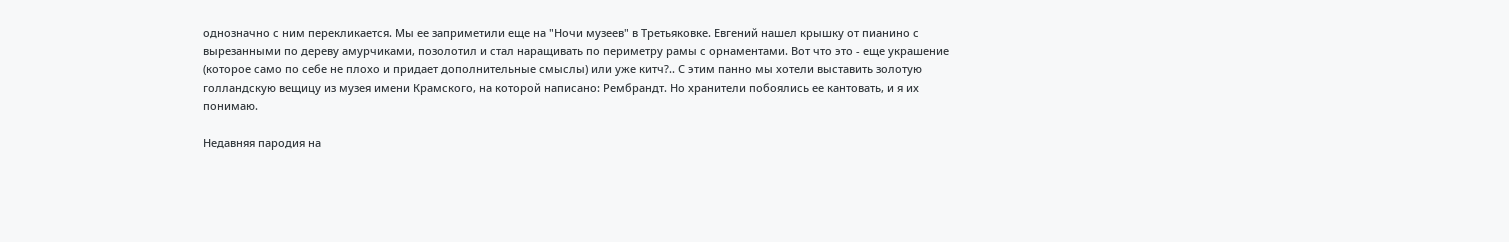однозначно с ним перекликается. Мы ее заприметили еще на "Ночи музеев" в Третьяковке. Евгений нашел крышку от пианино с вырезанными по дереву амурчиками, позолотил и стал наращивать по периметру рамы с орнаментами. Вот что это - еще украшение (которое само по себе не плохо и придает дополнительные смыслы) или уже китч?.. С этим панно мы хотели выставить золотую голландскую вещицу из музея имени Крамского, на которой написано: Рембрандт. Но хранители побоялись ее кантовать, и я их понимаю.

Недавняя пародия на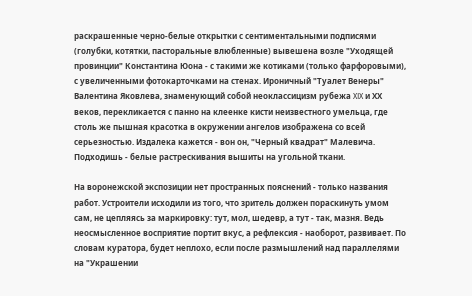раскрашенные черно-белые открытки с сентиментальными подписями (голубки, котятки, пасторальные влюбленные) вывешена возле "Уходящей провинции" Константина Юона - с такими же котиками (только фарфоровыми), с увеличенными фотокарточками на стенах. Ироничный "Туалет Венеры" Валентина Яковлева, знаменующий собой неоклассицизм рубежа XIX и ХХ веков, перекликается с панно на клеенке кисти неизвестного умельца, где столь же пышная красотка в окружении ангелов изображена со всей серьезностью. Издалека кажется - вон он, "Черный квадрат" Малевича. Подходишь - белые растрескивания вышиты на угольной ткани.

На воронежской экспозиции нет пространных пояснений - только названия работ. Устроители исходили из того, что зритель должен пораскинуть умом сам, не цепляясь за маркировку: тут, мол, шедевр, а тут - так, мазня. Ведь неосмысленное восприятие портит вкус, а рефлексия - наоборот, развивает. По словам куратора, будет неплохо, если после размышлений над параллелями на "Украшении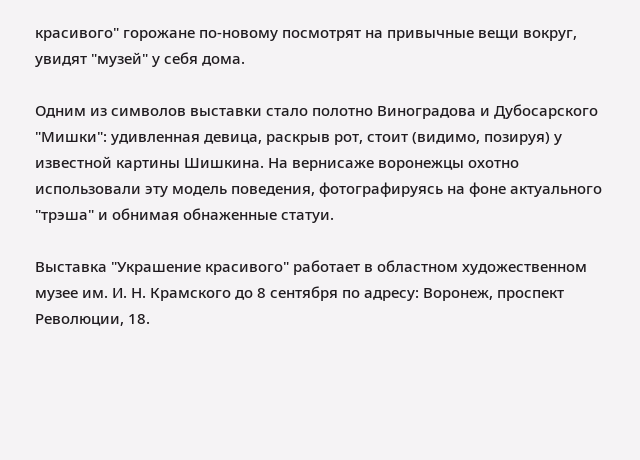красивого" горожане по-новому посмотрят на привычные вещи вокруг, увидят "музей" у себя дома.

Одним из символов выставки стало полотно Виноградова и Дубосарского "Мишки": удивленная девица, раскрыв рот, стоит (видимо, позируя) у известной картины Шишкина. На вернисаже воронежцы охотно использовали эту модель поведения, фотографируясь на фоне актуального "трэша" и обнимая обнаженные статуи.

Выставка "Украшение красивого" работает в областном художественном музее им. И. Н. Крамского до 8 сентября по адресу: Воронеж, проспект Революции, 18.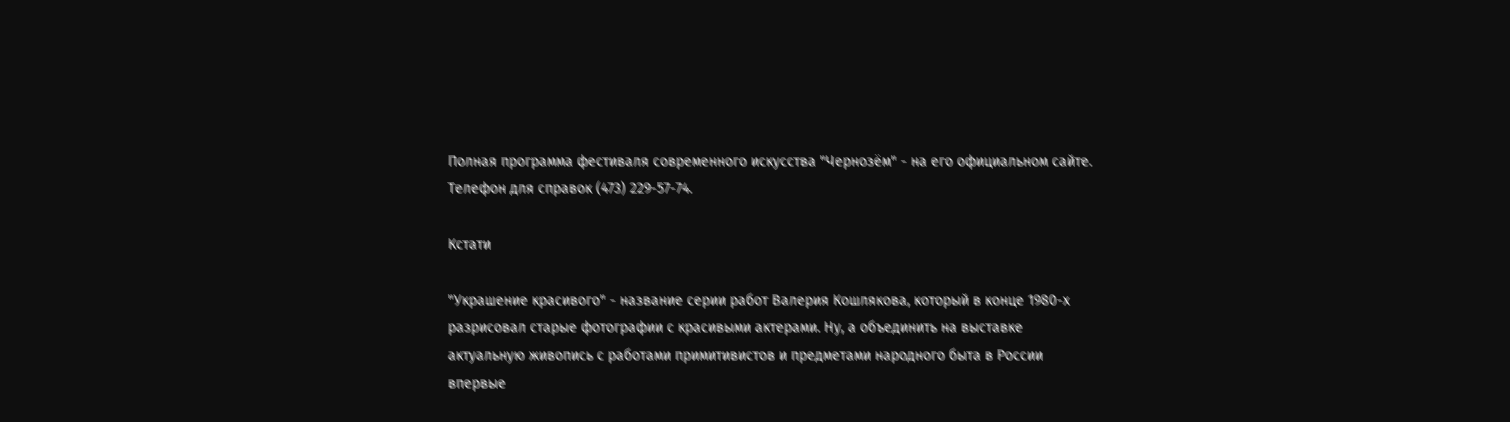Полная программа фестиваля современного искусства "Чернозём" - на его официальном сайте. Телефон для справок (473) 229-57-74.

Кстати

"Украшение красивого" - название серии работ Валерия Кошлякова, который в конце 1980-х разрисовал старые фотографии с красивыми актерами. Ну, а объединить на выставке актуальную живопись с работами примитивистов и предметами народного быта в России впервые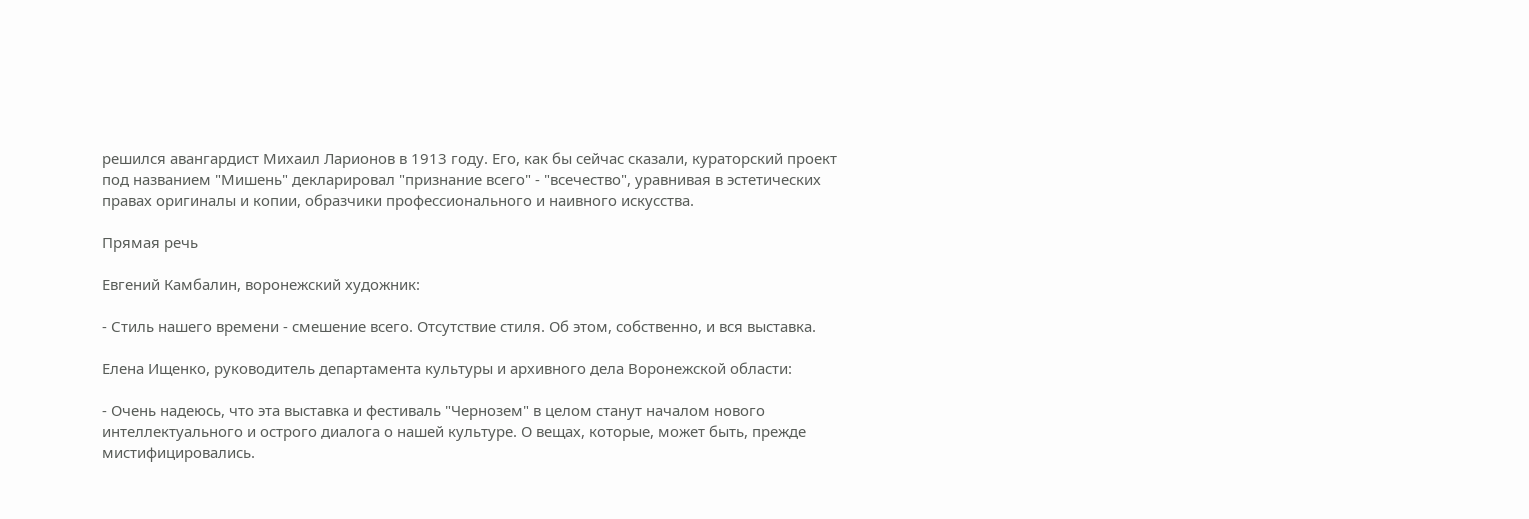решился авангардист Михаил Ларионов в 1913 году. Его, как бы сейчас сказали, кураторский проект под названием "Мишень" декларировал "признание всего" - "всечество", уравнивая в эстетических правах оригиналы и копии, образчики профессионального и наивного искусства.

Прямая речь

Евгений Камбалин, воронежский художник:

- Стиль нашего времени - смешение всего. Отсутствие стиля. Об этом, собственно, и вся выставка.

Елена Ищенко, руководитель департамента культуры и архивного дела Воронежской области:

- Очень надеюсь, что эта выставка и фестиваль "Чернозем" в целом станут началом нового интеллектуального и острого диалога о нашей культуре. О вещах, которые, может быть, прежде мистифицировались.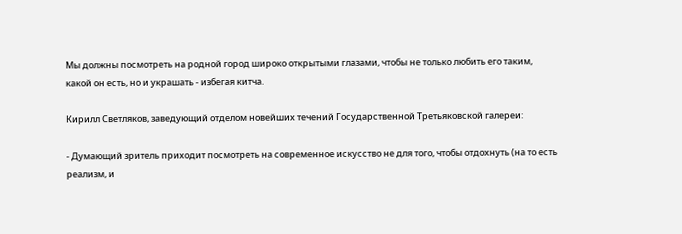Мы должны посмотреть на родной город широко открытыми глазами, чтобы не только любить его таким, какой он есть, но и украшать - избегая китча.

Кирилл Светляков, заведующий отделом новейших течений Государственной Третьяковской галереи:

- Думающий зритель приходит посмотреть на современное искусство не для того, чтобы отдохнуть (на то есть реализм, и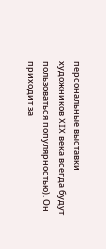персональные выставки художников XIX века всегда будут пользоваться популярностью). Он приходит за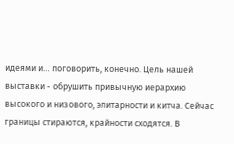идеями и… поговорить, конечно. Цель нашей выставки - обрушить привычную иерархию высокого и низового, элитарности и китча. Сейчас границы стираются, крайности сходятся. В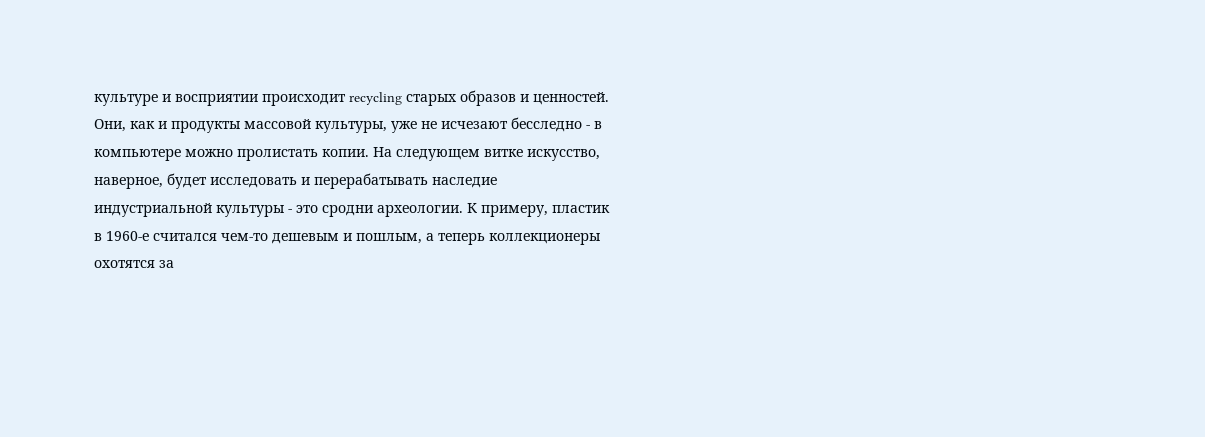культуре и восприятии происходит recycling старых образов и ценностей. Они, как и продукты массовой культуры, уже не исчезают бесследно - в компьютере можно пролистать копии. На следующем витке искусство, наверное, будет исследовать и перерабатывать наследие индустриальной культуры - это сродни археологии. К примеру, пластик в 1960-е считался чем-то дешевым и пошлым, а теперь коллекционеры охотятся за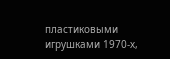пластиковыми игрушками 1970-х,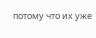потому что их уже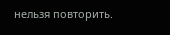нельзя повторить.